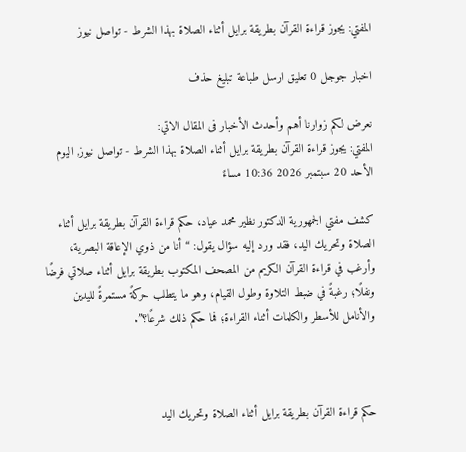المفتي: يجوز قراءة القرآن بطريقة برايل أثناء الصلاة بهذا الشرط - تواصل نيوز

اخبار جوجل 0 تعليق ارسل طباعة تبليغ حذف

نعرض لكم زوارنا أهم وأحدث الأخبار فى المقال الاتي:
المفتي: يجوز قراءة القرآن بطريقة برايل أثناء الصلاة بهذا الشرط - تواصل نيوز, اليوم الأحد 20 سبتمبر 2026 10:36 مساءً

كشف مفتي الجمهورية الدكتور نظير محمد عياد، حكم قراءة القرآن بطريقة برايل أثناء الصلاة وتحريك اليد، فقد ورد إليه سؤال يقول: “أنا من ذوي الإعاقة البصرية، وأرغب في قراءة القرآن الكريم من المصحف المكتوب بطريقة برايل أثناء صلاتي فرضًا ونفلًا؛ رغبةً في ضبط التلاوة وطول القيام، وهو ما يتطلب حركةً مستمرةً لليدين والأنامل للأسطر والكلمات أثناء القراءة؛ فما حكم ذلك شرعًا؟”.



حكم قراءة القرآن بطريقة برايل أثناء الصلاة وتحريك اليد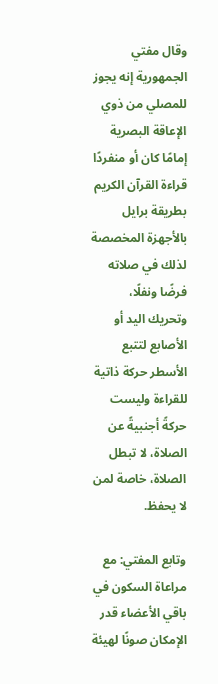وقال مفتي الجمهورية إنه يجوز للمصلي من ذوي الإعاقة البصرية إمامًا كان أو منفردًا قراءة القرآن الكريم بطريقة برايل بالأجهزة المخصصة لذلك في صلاته فرضًا ونفلًا، وتحريك اليد أو الأصابع لتتبع الأسطر حركة ذاتية للقراءة وليست حركةً أجنبيةً عن الصلاة، لا تبطل الصلاة، خاصة لمن لا يحفظ.

وتابع المفتي: مع مراعاة السكون في باقي الأعضاء قدر الإمكان صونًا لهيئة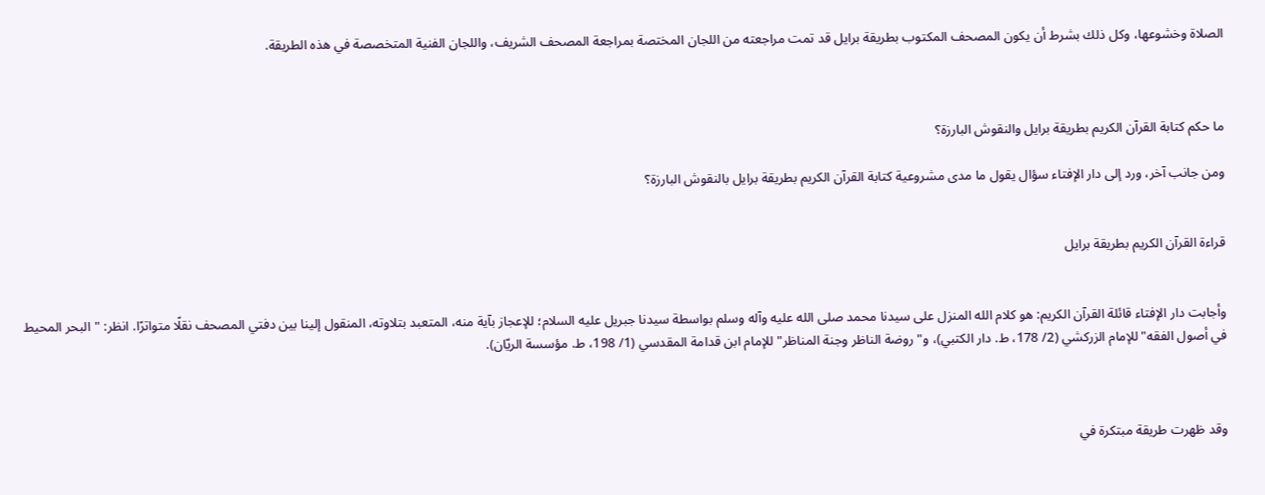الصلاة وخشوعها، وكل ذلك بشرط أن يكون المصحف المكتوب بطريقة برايل قد تمت مراجعته من اللجان المختصة بمراجعة المصحف الشريف، واللجان الفنية المتخصصة في هذه الطريقة.



ما حكم كتابة القرآن الكريم بطريقة برايل والنقوش البارزة؟

ومن جانب آخر، ورد إلى دار الإفتاء سؤال يقول ما مدى مشروعية كتابة القرآن الكريم بطريقة برايل بالنقوش البارزة؟


قراءة القرآن الكريم بطريقة برايل


وأجابت دار الإفتاء قائلة القرآن الكريم: هو كلام الله المنزل على سيدنا محمد صلى الله عليه وآله وسلم بواسطة سيدنا جبريل عليه السلام؛ للإعجاز بآية منه، المتعبد بتلاوته، المنقول إلينا بين دفتي المصحف نقلًا متواترًا. انظر: "البحر المحيط في أصول الفقه" للإمام الزركشي (2/ 178، ط. دار الكتبي)، و"روضة الناظر وجنة المناظر" للإمام ابن قدامة المقدسي (1/ 198، ط. مؤسسة الريّان).



وقد ظهرت طريقة مبتكرة في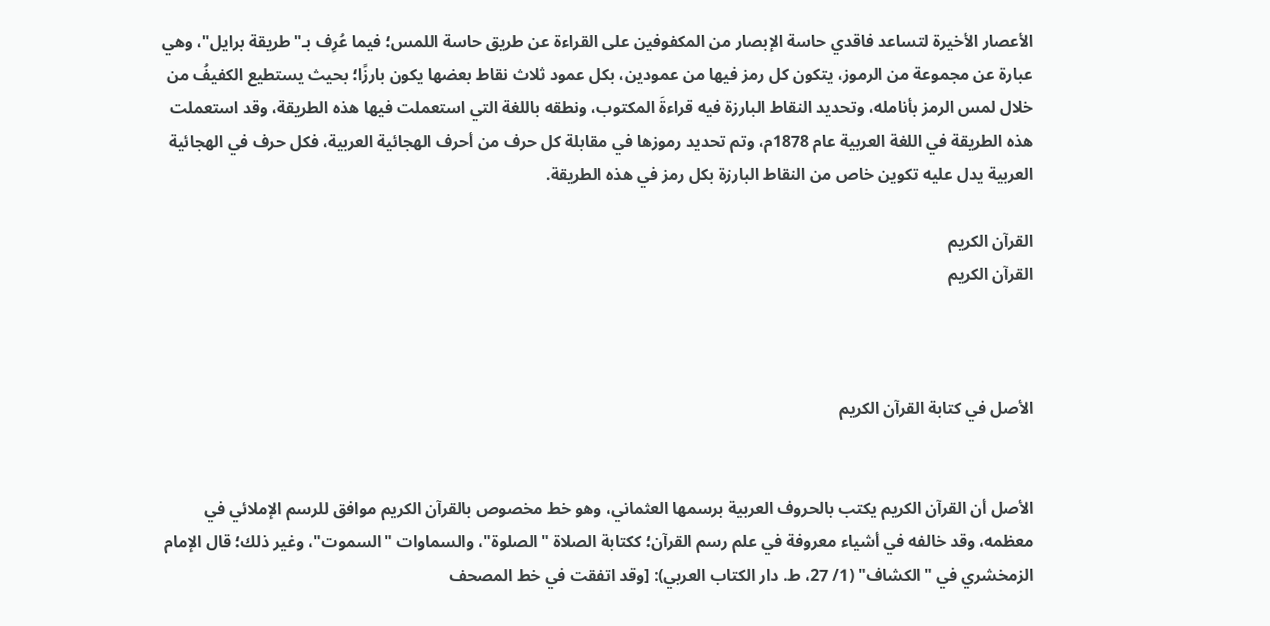الأعصار الأخيرة لتساعد فاقدي حاسة الإبصار من المكفوفين على القراءة عن طريق حاسة اللمس؛ فيما عُرِف بـ"طريقة برايل"، وهي عبارة عن مجموعة من الرموز، يتكون كل رمز فيها من عمودين، بكل عمود ثلاث نقاط بعضها يكون بارزًا؛ بحيث يستطيع الكفيفُ من خلال لمس الرمز بأنامله، وتحديد النقاط البارزة فيه قراءةَ المكتوب، ونطقه باللغة التي استعملت فيها هذه الطريقة، وقد استعملت هذه الطريقة في اللغة العربية عام 1878م، وتم تحديد رموزها في مقابلة كل حرف من أحرف الهجائية العربية، فكل حرف في الهجائية العربية يدل عليه تكوين خاص من النقاط البارزة بكل رمز في هذه الطريقة.

القرآن الكريم
القرآن الكريم



الأصل في كتابة القرآن الكريم


الأصل أن القرآن الكريم يكتب بالحروف العربية برسمها العثماني، وهو خط مخصوص بالقرآن الكريم موافق للرسم الإملائي في معظمه، وقد خالفه في أشياء معروفة في علم رسم القرآن؛ ككتابة الصلاة "الصلوة"، والسماوات "السموت"، وغير ذلك؛ قال الإمام الزمخشري في "الكشاف" (1/ 27، ط. دار الكتاب العربي): [وقد اتفقت في خط المصحف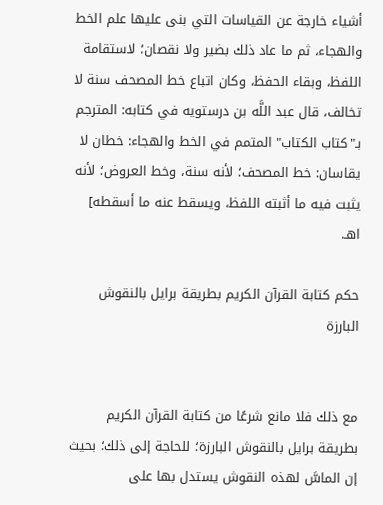أشياء خارجة عن القياسات التي بنى عليها علم الخط والهجاء، ثم ما عاد ذلك بضير ولا نقصان؛ لاستقامة اللفظ، وبقاء الحفظ، وكان اتباع خط المصحف سنة لا تخالف، قال عبد اللَّه بن درستويه في كتابه: المترجم بـ"كتاب الكتاب" المتمم في الخط والهجاء: خطان لا يقاسان: خط المصحف؛ لأنه سنة، وخط العروض؛ لأنه يثبت فيه ما أثبته اللفظ، ويسقط عنه ما أسقطه] اهـ.

حكم كتابة القرآن الكريم بطريقة برايل بالنقوش البارزة


مع ذلك فلا مانع شرعًا من كتابة القرآن الكريم بطريقة برايل بالنقوش البارزة؛ للحاجة إلى ذلك؛ بحيث إن الماسَّ لهذه النقوش يستدل بها على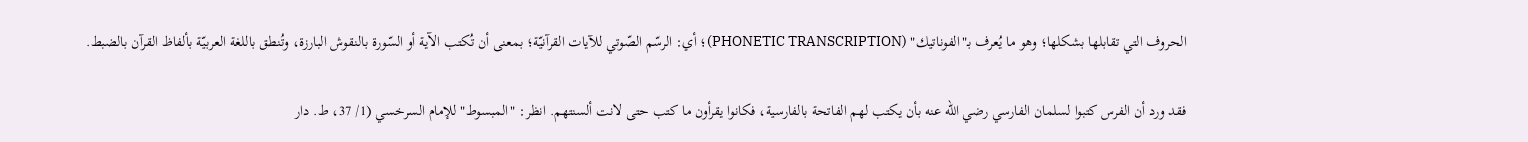الحروف التي تقابلها بشكلها؛ وهو ما يُعرف بـ"الفوناتيك" (PHONETIC TRANSCRIPTION)؛ أي: الرسّم الصّوتي للآيات القرآنيّة؛ بمعنى أن تُكتب الآية أو السّورة بالنقوش البارزة، وتُنطق باللغة العربيّة بألفاظ القرآن بالضبط.

فقد ورد أن الفرس كتبوا لسلمان الفارسي رضي الله عنه بأن يكتب لهم الفاتحة بالفارسية، فكانوا يقرأون ما كتب حتى لانت ألسنتهم. انظر: "المبسوط" للإمام السرخسي (1/ 37، ط. دار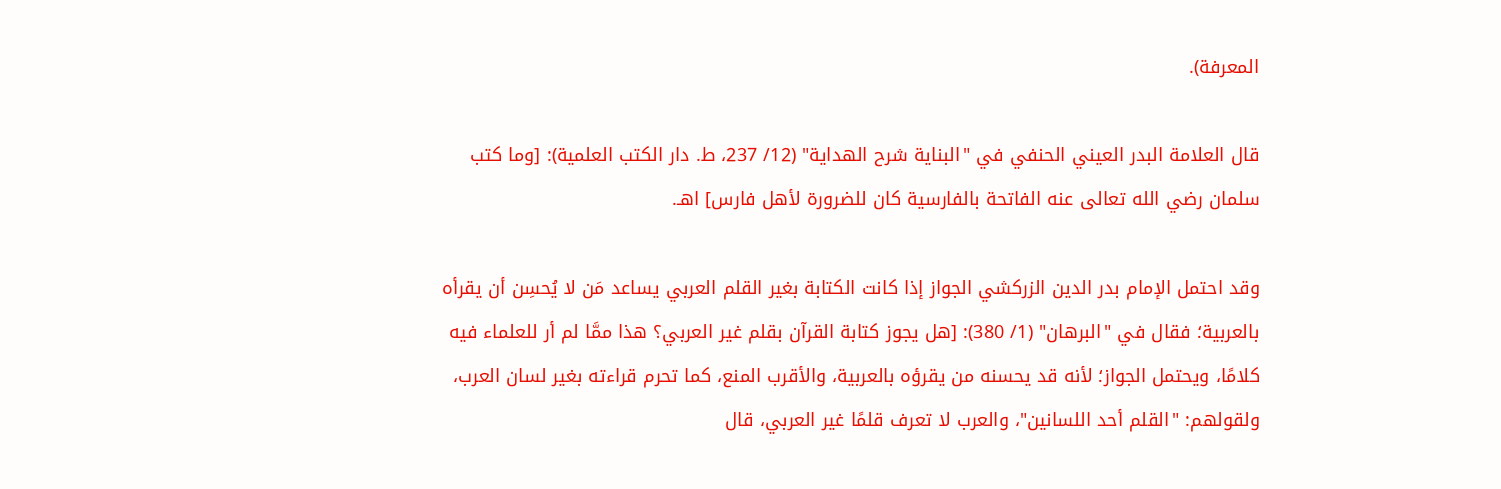المعرفة).

قال العلامة البدر العيني الحنفي في "البناية شرح الهداية" (12/ 237، ط. دار الكتب العلمية): [وما كتب سلمان رضي الله تعالى عنه الفاتحة بالفارسية كان للضرورة لأهل فارس] اهـ.

وقد احتمل الإمام بدر الدين الزركشي الجواز إذا كانت الكتابة بغير القلم العربي يساعد مَن لا يُحسِن أن يقرأه بالعربية؛ فقال في "البرهان" (1/ 380): [هل يجوز كتابة القرآن بقلم غير العربي؟ هذا ممَّا لم أر للعلماء فيه كلامًا، ويحتمل الجواز؛ لأنه قد يحسنه من يقرؤه بالعربية، والأقرب المنع، كما تحرم قراءته بغير لسان العرب، ولقولهم: "القلم أحد اللسانين"، والعرب لا تعرف قلمًا غير العربي، قال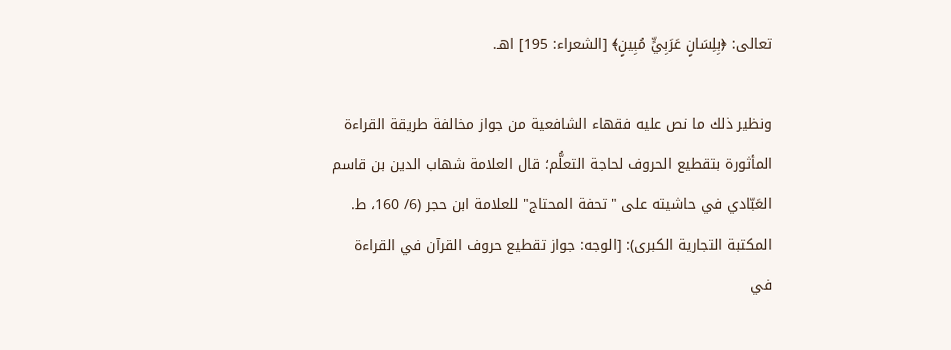تعالى: ﴿بِلِسَانٍ عَرَبِيٍّ مُبِينٍ﴾ [الشعراء: 195] اهـ.

ونظير ذلك ما نص عليه فقهاء الشافعية من جواز مخالفة طريقة القراءة المأثورة بتقطيع الحروف لحاجة التعلُّم؛ قال العلامة شهاب الدين بن قاسم العَبّادي في حاشيته على "تحفة المحتاج" للعلامة ابن حجر (6/ 160، ط. المكتبة التجارية الكبرى): [الوجه: جواز تقطيع حروف القرآن في القراءة في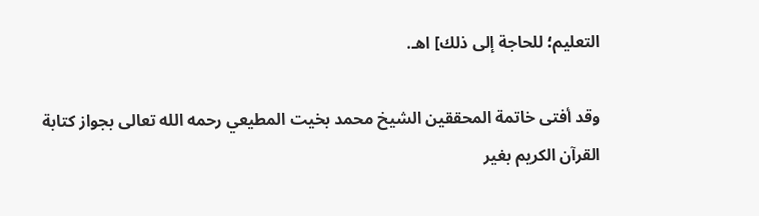التعليم؛ للحاجة إلى ذلك] اهـ.

وقد أفتى خاتمة المحققين الشيخ محمد بخيت المطيعي رحمه الله تعالى بجواز كتابة القرآن الكريم بغير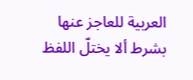العربية للعاجز عنها بشرط ألا يختلّ اللفظ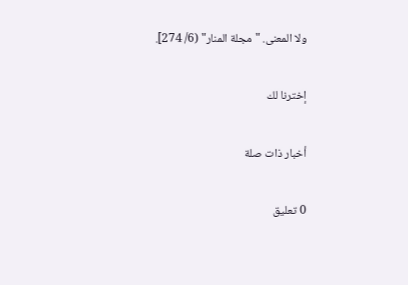ولا المعنى. "مجلة المنار" (6/ 274].

إخترنا لك

أخبار ذات صلة

0 تعليق